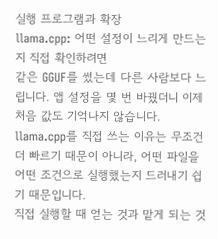실행 프로그램과 확장
llama.cpp: 어떤 설정이 느리게 만드는지 직접 확인하려면
같은 GGUF를 썼는데 다른 사람보다 느립니다. 앱 설정을 몇 번 바꿨더니 이제 처음 값도 기억나지 않습니다. llama.cpp를 직접 쓰는 이유는 무조건 더 빠르기 때문이 아니라, 어떤 파일을 어떤 조건으로 실행했는지 드러내기 쉽기 때문입니다.
직접 실행할 때 얻는 것과 맡게 되는 것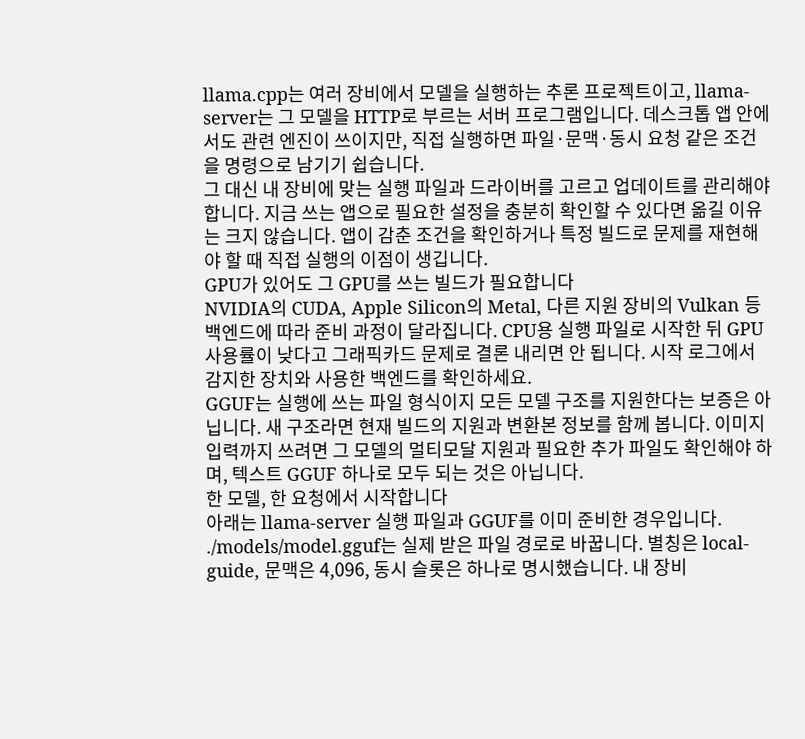llama.cpp는 여러 장비에서 모델을 실행하는 추론 프로젝트이고, llama-server는 그 모델을 HTTP로 부르는 서버 프로그램입니다. 데스크톱 앱 안에서도 관련 엔진이 쓰이지만, 직접 실행하면 파일·문맥·동시 요청 같은 조건을 명령으로 남기기 쉽습니다.
그 대신 내 장비에 맞는 실행 파일과 드라이버를 고르고 업데이트를 관리해야 합니다. 지금 쓰는 앱으로 필요한 설정을 충분히 확인할 수 있다면 옮길 이유는 크지 않습니다. 앱이 감춘 조건을 확인하거나 특정 빌드로 문제를 재현해야 할 때 직접 실행의 이점이 생깁니다.
GPU가 있어도 그 GPU를 쓰는 빌드가 필요합니다
NVIDIA의 CUDA, Apple Silicon의 Metal, 다른 지원 장비의 Vulkan 등 백엔드에 따라 준비 과정이 달라집니다. CPU용 실행 파일로 시작한 뒤 GPU 사용률이 낮다고 그래픽카드 문제로 결론 내리면 안 됩니다. 시작 로그에서 감지한 장치와 사용한 백엔드를 확인하세요.
GGUF는 실행에 쓰는 파일 형식이지 모든 모델 구조를 지원한다는 보증은 아닙니다. 새 구조라면 현재 빌드의 지원과 변환본 정보를 함께 봅니다. 이미지 입력까지 쓰려면 그 모델의 멀티모달 지원과 필요한 추가 파일도 확인해야 하며, 텍스트 GGUF 하나로 모두 되는 것은 아닙니다.
한 모델, 한 요청에서 시작합니다
아래는 llama-server 실행 파일과 GGUF를 이미 준비한 경우입니다. ./models/model.gguf는 실제 받은 파일 경로로 바꿉니다. 별칭은 local-guide, 문맥은 4,096, 동시 슬롯은 하나로 명시했습니다. 내 장비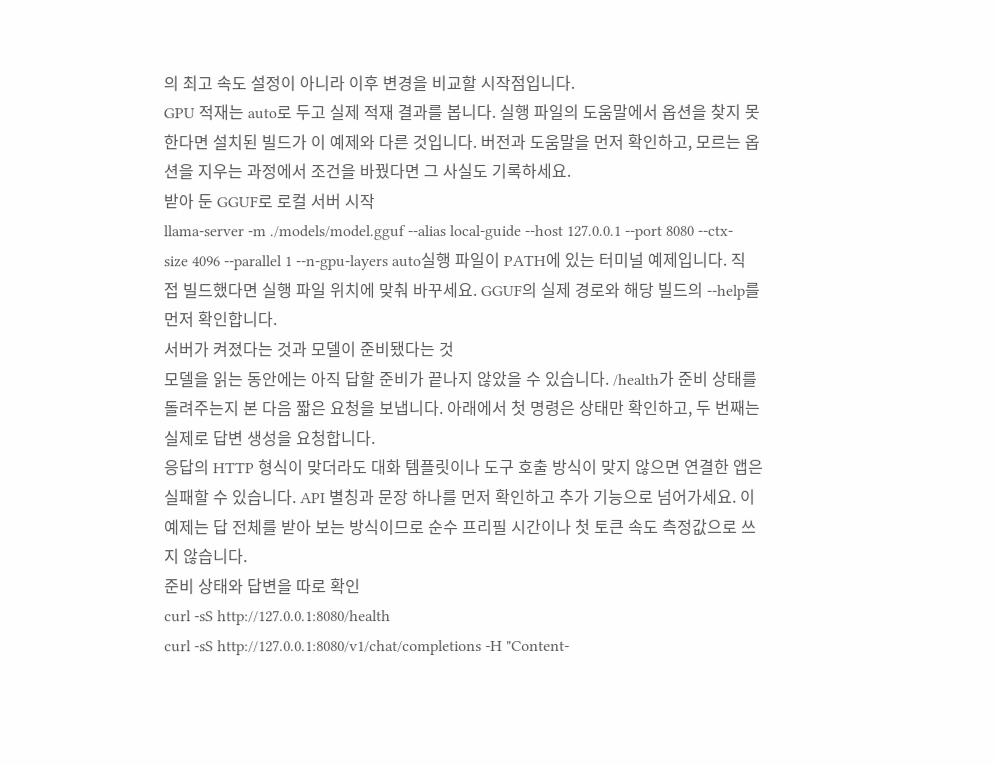의 최고 속도 설정이 아니라 이후 변경을 비교할 시작점입니다.
GPU 적재는 auto로 두고 실제 적재 결과를 봅니다. 실행 파일의 도움말에서 옵션을 찾지 못한다면 설치된 빌드가 이 예제와 다른 것입니다. 버전과 도움말을 먼저 확인하고, 모르는 옵션을 지우는 과정에서 조건을 바꿨다면 그 사실도 기록하세요.
받아 둔 GGUF로 로컬 서버 시작
llama-server -m ./models/model.gguf --alias local-guide --host 127.0.0.1 --port 8080 --ctx-size 4096 --parallel 1 --n-gpu-layers auto실행 파일이 PATH에 있는 터미널 예제입니다. 직접 빌드했다면 실행 파일 위치에 맞춰 바꾸세요. GGUF의 실제 경로와 해당 빌드의 --help를 먼저 확인합니다.
서버가 켜졌다는 것과 모델이 준비됐다는 것
모델을 읽는 동안에는 아직 답할 준비가 끝나지 않았을 수 있습니다. /health가 준비 상태를 돌려주는지 본 다음 짧은 요청을 보냅니다. 아래에서 첫 명령은 상태만 확인하고, 두 번째는 실제로 답변 생성을 요청합니다.
응답의 HTTP 형식이 맞더라도 대화 템플릿이나 도구 호출 방식이 맞지 않으면 연결한 앱은 실패할 수 있습니다. API 별칭과 문장 하나를 먼저 확인하고 추가 기능으로 넘어가세요. 이 예제는 답 전체를 받아 보는 방식이므로 순수 프리필 시간이나 첫 토큰 속도 측정값으로 쓰지 않습니다.
준비 상태와 답변을 따로 확인
curl -sS http://127.0.0.1:8080/health
curl -sS http://127.0.0.1:8080/v1/chat/completions -H "Content-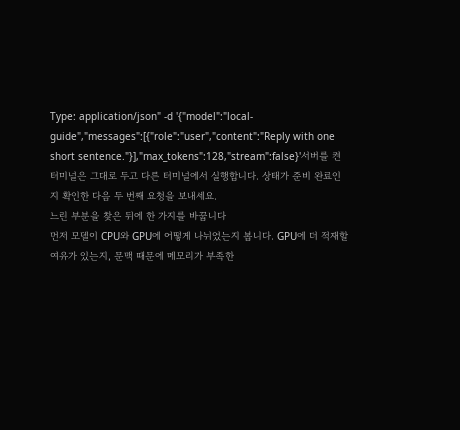Type: application/json" -d '{"model":"local-guide","messages":[{"role":"user","content":"Reply with one short sentence."}],"max_tokens":128,"stream":false}'서버를 켠 터미널은 그대로 두고 다른 터미널에서 실행합니다. 상태가 준비 완료인지 확인한 다음 두 번째 요청을 보내세요.
느린 부분을 찾은 뒤에 한 가지를 바꿉니다
먼저 모델이 CPU와 GPU에 어떻게 나뉘었는지 봅니다. GPU에 더 적재할 여유가 있는지, 문맥 때문에 메모리가 부족한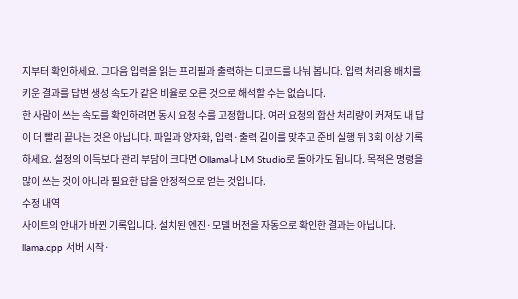지부터 확인하세요. 그다음 입력을 읽는 프리필과 출력하는 디코드를 나눠 봅니다. 입력 처리용 배치를 키운 결과를 답변 생성 속도가 같은 비율로 오른 것으로 해석할 수는 없습니다.
한 사람이 쓰는 속도를 확인하려면 동시 요청 수를 고정합니다. 여러 요청의 합산 처리량이 커져도 내 답이 더 빨리 끝나는 것은 아닙니다. 파일과 양자화, 입력·출력 길이를 맞추고 준비 실행 뒤 3회 이상 기록하세요. 설정의 이득보다 관리 부담이 크다면 Ollama나 LM Studio로 돌아가도 됩니다. 목적은 명령을 많이 쓰는 것이 아니라 필요한 답을 안정적으로 얻는 것입니다.
수정 내역
사이트의 안내가 바뀐 기록입니다. 설치된 엔진·모델 버전을 자동으로 확인한 결과는 아닙니다.
llama.cpp 서버 시작·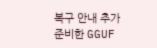복구 안내 추가
준비한 GGUF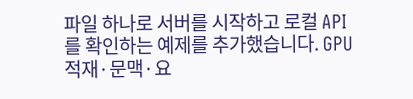파일 하나로 서버를 시작하고 로컬 API를 확인하는 예제를 추가했습니다. GPU 적재·문맥·요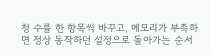청 수를 한 항목씩 바꾸고, 메모리가 부족하면 정상 동작하던 설정으로 돌아가는 순서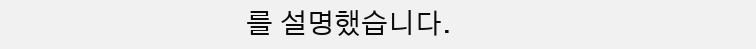를 설명했습니다.